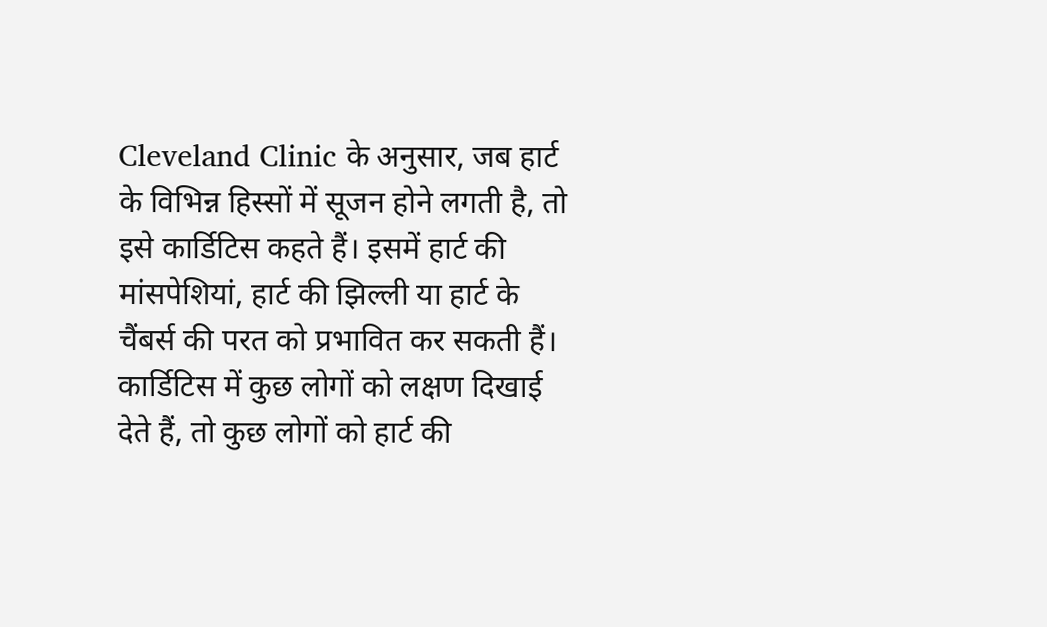Cleveland Clinic के अनुसार, जब हार्ट के विभिन्न हिस्सों में सूजन होने लगती है, तो इसे कार्डिटिस कहते हैं। इसमें हार्ट की मांसपेशियां, हार्ट की झिल्ली या हार्ट के चैंबर्स की परत को प्रभावित कर सकती हैं। कार्डिटिस में कुछ लोगों को लक्षण दिखाई देते हैं, तो कुछ लोगों को हार्ट की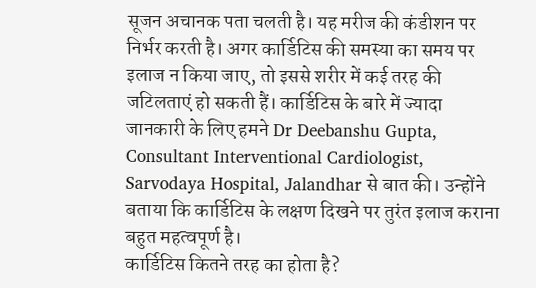सूजन अचानक पता चलती है। यह मरीज की कंडीशन पर निर्भर करती है। अगर कार्डिटिस की समस्या का समय पर इलाज न किया जाए, तो इससे शरीर में कई तरह की जटिलताएं हो सकती हैं। कार्डिटिस के बारे में ज्यादा जानकारी के लिए हमने Dr Deebanshu Gupta, Consultant Interventional Cardiologist, Sarvodaya Hospital, Jalandhar से बात की। उन्होंने बताया कि कार्डिटिस के लक्षण दिखने पर तुरंत इलाज कराना बहुत महत्वपूर्ण है।
कार्डिटिस कितने तरह का होता है?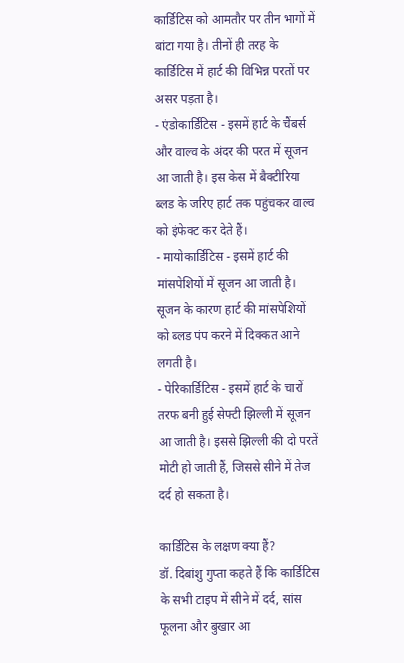कार्डिटिस को आमतौर पर तीन भागों में बांटा गया है। तीनों ही तरह के कार्डिटिस में हार्ट की विभिन्न परतों पर असर पड़ता है।
- एंडोकार्डिटिस - इसमें हार्ट के चैंबर्स और वाल्व के अंदर की परत में सूजन आ जाती है। इस केस में बैक्टीरिया ब्लड के जरिए हार्ट तक पहुंचकर वाल्व को इंफेक्ट कर देते हैं।
- मायोकार्डिटिस - इसमें हार्ट की मांसपेशियों में सूजन आ जाती है। सूजन के कारण हार्ट की मांसपेशियों को ब्लड पंप करने में दिक्कत आने लगती है।
- पेरिकार्डिटिस - इसमें हार्ट के चारों तरफ बनी हुई सेफ्टी झिल्ली में सूजन आ जाती है। इससे झिल्ली की दो परतें मोटी हो जाती हैं, जिससे सीने में तेज दर्द हो सकता है।

कार्डिटिस के लक्षण क्या हैं?
डॉ. दिबांशु गुप्ता कहते हैं कि कार्डिटिस के सभी टाइप में सीने में दर्द, सांस फूलना और बुखार आ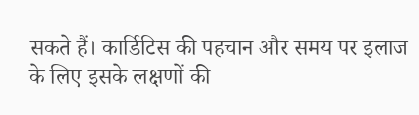सकते हैं। कार्डिटिस की पहचान और समय पर इलाज के लिए इसके लक्षणों की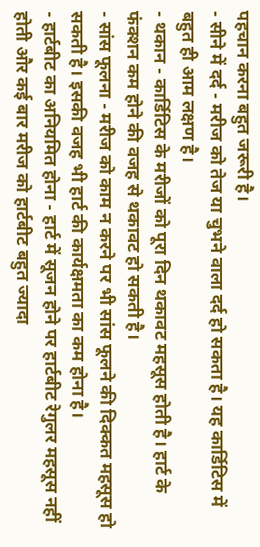पहचान करना बहुत जरूरी है।
- सीने में दर्द - मरीज को तेज या चुभने वाला दर्द हो सकता है। यह कार्डिटिस में बहुत ही आम लक्षण है।
- थकान - कार्डिटिस के मरीजों को पूरा दिन थकावट महसूस होती है। हार्ट के फंक्शन कम होने की वजह से थकावट हो सकती है।
- सांस फूलना - मरीज को काम न करने पर भी सांस फूलने की दिक्कत महसूस हो सकती है। इसकी वजह भी हार्ट की कार्यक्षमता का कम होना है।
- हार्टबीट का अनियमित होना - हार्ट में सूजन होने पर हार्टबीट रेगुलर महसूस नहीं होती और कई बार मरीज को हार्टबीट बहुत ज्यादा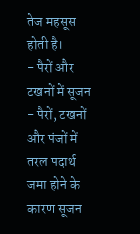तेज महसूस होती है।
- पैरों और टखनों में सूजन - पैरों, टखनों और पंजों में तरल पदार्थ जमा होने के कारण सूजन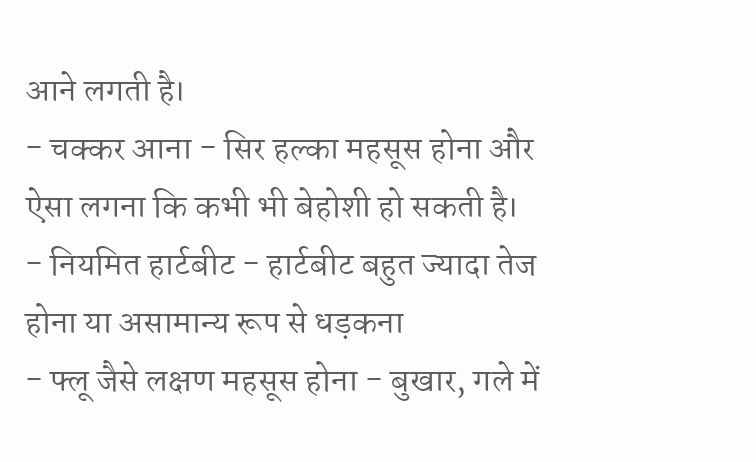आने लगती है।
- चक्कर आना - सिर हल्का महसूस होना और ऐसा लगना कि कभी भी बेहोशी हो सकती है।
- नियमित हार्टबीट - हार्टबीट बहुत ज्यादा तेज होना या असामान्य रूप से धड़कना
- फ्लू जैसे लक्षण महसूस होना - बुखार, गले में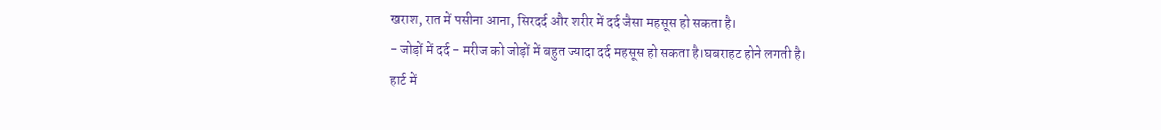खराश, रात में पसीना आना, सिरदर्द और शरीर में दर्द जैसा महसूस हो सकता है।
- जोड़ों में दर्द - मरीज को जोड़ों में बहुत ज्यादा दर्द महसूस हो सकता है।घबराहट होने लगती है।
हार्ट में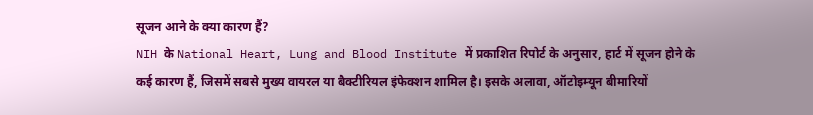सूजन आने के क्या कारण हैं?
NIH के National Heart, Lung and Blood Institute में प्रकाशित रिपोर्ट के अनुसार, हार्ट में सूजन होने के कई कारण हैं, जिसमें सबसे मुख्य वायरल या बैक्टीरियल इंफेक्शन शामिल है। इसके अलावा, ऑटोइम्यून बीमारियों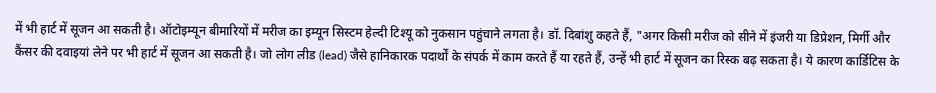में भी हार्ट में सूजन आ सकती है। ऑटोइम्यून बीमारियों में मरीज का इम्यून सिस्टम हेल्दी टिश्यू को नुकसान पहुंचाने लगता है। डॉ. दिबांशु कहते हैं, "अगर किसी मरीज को सीने में इंजरी या डिप्रेशन, मिर्गी और कैंसर की दवाइयां लेने पर भी हार्ट में सूजन आ सकती है। जो लोग लीड (lead) जैसे हानिकारक पदार्थों के संपर्क में काम करते हैं या रहते हैं, उन्हें भी हार्ट में सूजन का रिस्क बढ़ सकता है। ये कारण कार्डिटिस के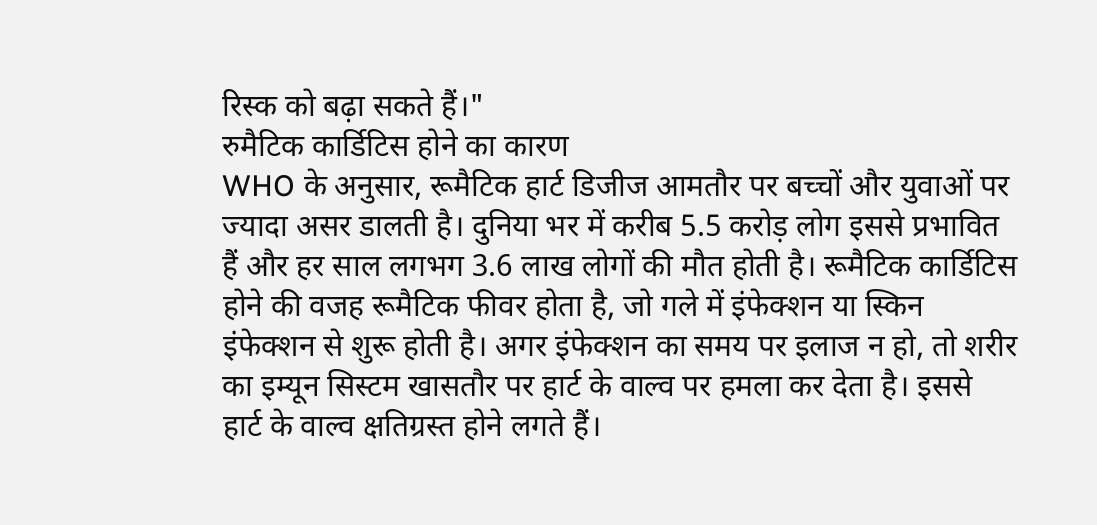रिस्क को बढ़ा सकते हैं।"
रुमैटिक कार्डिटिस होने का कारण
WHO के अनुसार, रूमैटिक हार्ट डिजीज आमतौर पर बच्चों और युवाओं पर ज्यादा असर डालती है। दुनिया भर में करीब 5.5 करोड़ लोग इससे प्रभावित हैं और हर साल लगभग 3.6 लाख लोगों की मौत होती है। रूमैटिक कार्डिटिस होने की वजह रूमैटिक फीवर होता है, जो गले में इंफेक्शन या स्किन इंफेक्शन से शुरू होती है। अगर इंफेक्शन का समय पर इलाज न हो, तो शरीर का इम्यून सिस्टम खासतौर पर हार्ट के वाल्व पर हमला कर देता है। इससे हार्ट के वाल्व क्षतिग्रस्त होने लगते हैं।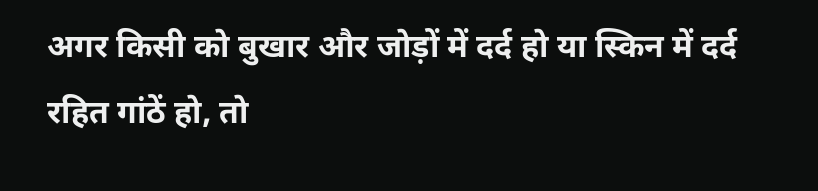अगर किसी को बुखार और जोड़ों में दर्द हो या स्किन में दर्द रहित गांठें हो, तो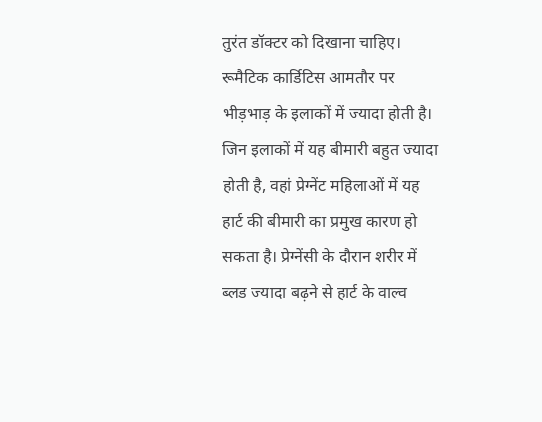तुरंत डॉक्टर को दिखाना चाहिए। रूमैटिक कार्डिटिस आमतौर पर भीड़भाड़ के इलाकों में ज्यादा होती है। जिन इलाकों में यह बीमारी बहुत ज्यादा होती है, वहां प्रेग्नेंट महिलाओं में यह हार्ट की बीमारी का प्रमुख कारण हो सकता है। प्रेग्नेंसी के दौरान शरीर में ब्लड ज्यादा बढ़ने से हार्ट के वाल्व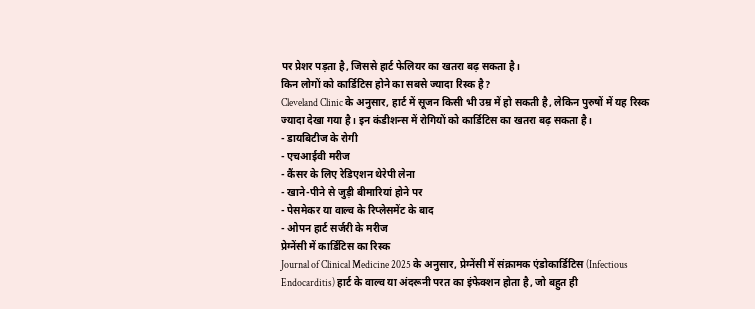पर प्रेशर पड़ता है, जिससे हार्ट फेलियर का खतरा बढ़ सकता है।
किन लोगों को कार्डिटिस होने का सबसे ज्यादा रिस्क है?
Cleveland Clinic के अनुसार, हार्ट में सूजन किसी भी उम्र में हो सकती है, लेकिन पुरुषों में यह रिस्क ज्यादा देखा गया है। इन कंडीशन्स में रोगियों को कार्डिटिस का खतरा बढ़ सकता है।
- डायबिटीज के रोगी
- एचआईवी मरीज
- कैंसर के लिए रेडिएशन थेरेपी लेना
- खाने-पीने से जुड़ी बीमारियां होने पर
- पेसमेकर या वाल्व के रिप्लेसमेंट के बाद
- ओपन हार्ट सर्जरी के मरीज
प्रेग्नेंसी में कार्डिटिस का रिस्क
Journal of Clinical Medicine 2025 के अनुसार, प्रेग्नेंसी में संक्रामक एंडोकार्डिटिस (Infectious Endocarditis) हार्ट के वाल्व या अंदरूनी परत का इंफेक्शन होता है, जो बहुत ही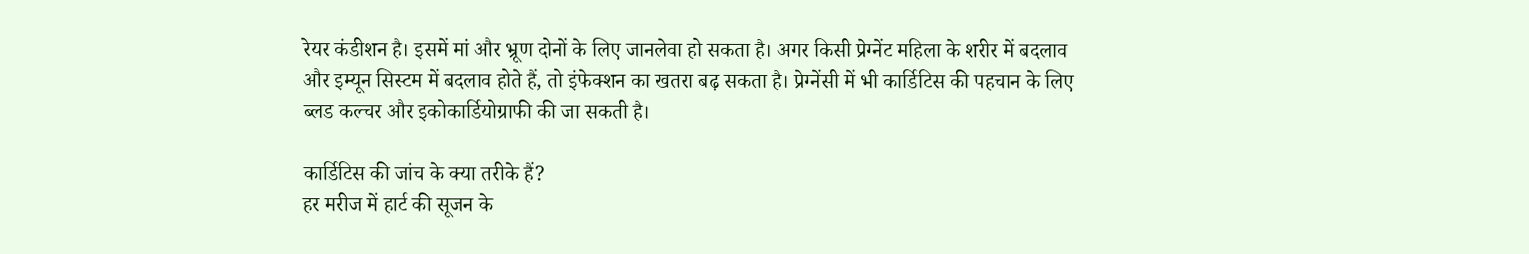रेयर कंडीशन है। इसमें मां और भ्रूण दोनों के लिए जानलेवा हो सकता है। अगर किसी प्रेग्नेंट महिला के शरीर में बदलाव और इम्यून सिस्टम में बदलाव होते हैं, तो इंफेक्शन का खतरा बढ़ सकता है। प्रेग्नेंसी में भी कार्डिटिस की पहचान के लिए ब्लड कल्चर और इकोकार्डियोग्राफी की जा सकती है।

कार्डिटिस की जांच के क्या तरीके हैं?
हर मरीज में हार्ट की सूजन के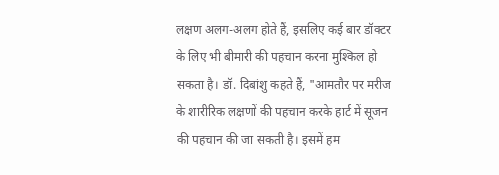लक्षण अलग-अलग होते हैं, इसलिए कई बार डॉक्टर के लिए भी बीमारी की पहचान करना मुश्किल हो सकता है। डॉ. दिबांशु कहते हैं, "आमतौर पर मरीज के शारीरिक लक्षणों की पहचान करके हार्ट में सूजन की पहचान की जा सकती है। इसमें हम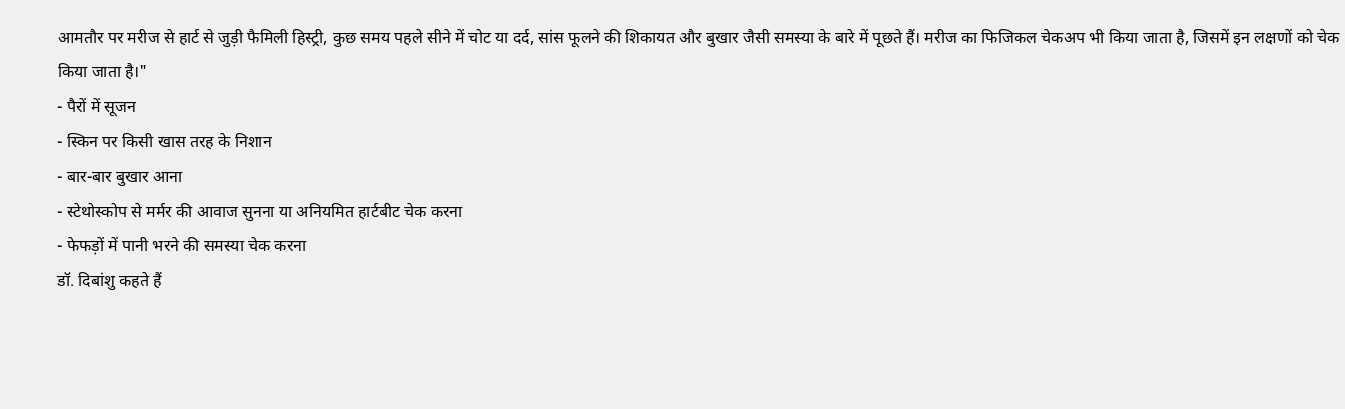आमतौर पर मरीज से हार्ट से जुड़ी फैमिली हिस्ट्री, कुछ समय पहले सीने में चोट या दर्द, सांस फूलने की शिकायत और बुखार जैसी समस्या के बारे में पूछते हैं। मरीज का फिजिकल चेकअप भी किया जाता है, जिसमें इन लक्षणों को चेक किया जाता है।"
- पैरों में सूजन
- स्किन पर किसी खास तरह के निशान
- बार-बार बुखार आना
- स्टेथोस्कोप से मर्मर की आवाज सुनना या अनियमित हार्टबीट चेक करना
- फेफड़ों में पानी भरने की समस्या चेक करना
डॉ. दिबांशु कहते हैं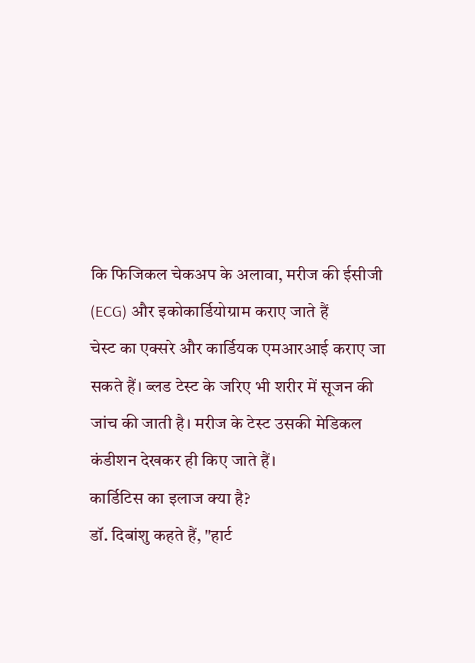कि फिजिकल चेकअप के अलावा, मरीज की ईसीजी (ECG) और इकोकार्डियोग्राम कराए जाते हैं
चेस्ट का एक्सरे और कार्डियक एमआरआई कराए जा सकते हैं। ब्लड टेस्ट के जरिए भी शरीर में सूजन की जांच की जाती है। मरीज के टेस्ट उसकी मेडिकल कंडीशन देखकर ही किए जाते हैं।
कार्डिटिस का इलाज क्या है?
डॉ. दिबांशु कहते हैं, "हार्ट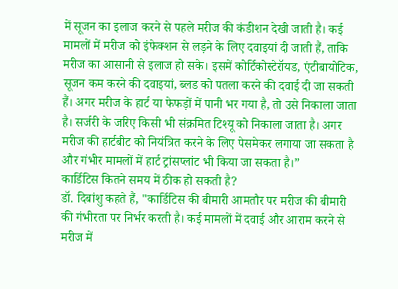में सूजन का इलाज करने से पहले मरीज की कंडीशन देखी जाती है। कई मामलों में मरीज को इंफेक्शन से लड़ने के लिए दवाइयां दी जाती हैं, ताकि मरीज का आसानी से इलाज हो सके। इसमें कोर्टिकोस्टेरॉयड, एंटीबायोटिक, सूजन कम करने की दवाइयां, ब्लड को पतला करने की दवाई दी जा सकती हैं। अगर मरीज के हार्ट या फेफड़ों में पानी भर गया है, तो उसे निकाला जाता है। सर्जरी के जरिए किसी भी संक्रमित टिश्यू को निकाला जाता है। अगर मरीज की हार्टबीट को नियंत्रित करने के लिए पेसमेकर लगाया जा सकता है और गंभीर मामलों में हार्ट ट्रांसप्लांट भी किया जा सकता है।”
कार्डिटिस कितने समय में ठीक हो सकती है?
डॉ. दिबांशु कहते हैं, "कार्डिटिस की बीमारी आमतौर पर मरीज की बीमारी की गंभीरता पर निर्भर करती है। कई मामलों में दवाई और आराम करने से मरीज में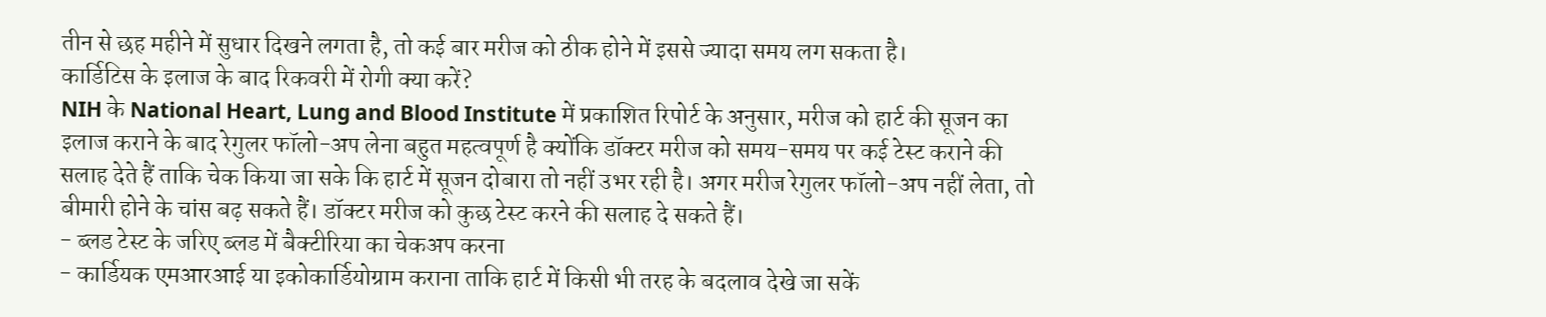तीन से छह महीने में सुधार दिखने लगता है, तो कई बार मरीज को ठीक होने में इससे ज्यादा समय लग सकता है।
कार्डिटिस के इलाज के बाद रिकवरी में रोगी क्या करें?
NIH के National Heart, Lung and Blood Institute में प्रकाशित रिपोर्ट के अनुसार, मरीज को हार्ट की सूजन का इलाज कराने के बाद रेगुलर फॉलो-अप लेना बहुत महत्वपूर्ण है क्योंकि डॉक्टर मरीज को समय-समय पर कई टेस्ट कराने की सलाह देते हैं ताकि चेक किया जा सके कि हार्ट में सूजन दोबारा तो नहीं उभर रही है। अगर मरीज रेगुलर फॉलो-अप नहीं लेता, तो बीमारी होने के चांस बढ़ सकते हैं। डॉक्टर मरीज को कुछ टेस्ट करने की सलाह दे सकते हैं।
- ब्लड टेस्ट के जरिए ब्लड में बैक्टीरिया का चेकअप करना
- कार्डियक एमआरआई या इकोकार्डियोग्राम कराना ताकि हार्ट में किसी भी तरह के बदलाव देखे जा सकें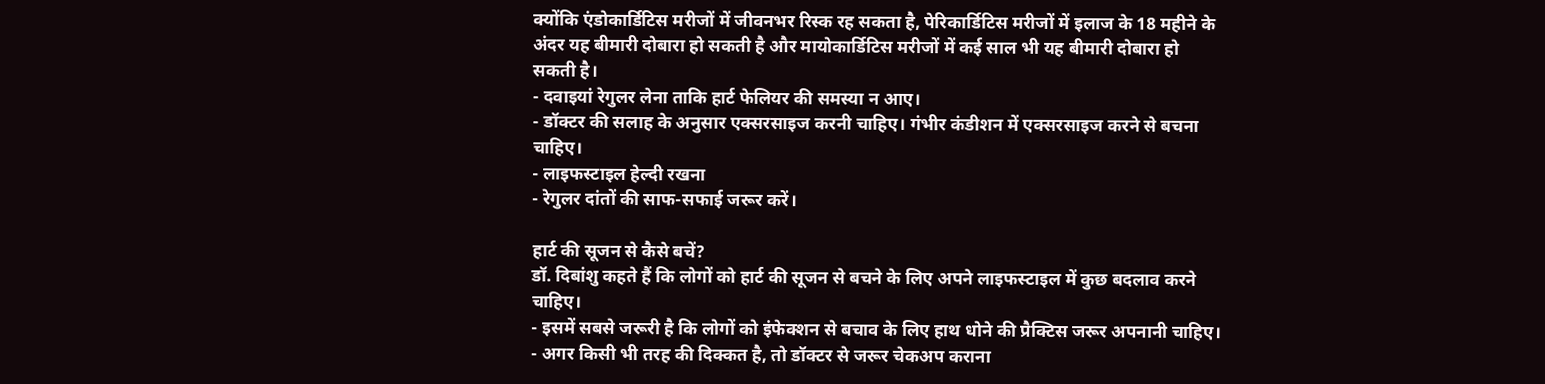क्योंकि एंडोकार्डिटिस मरीजों में जीवनभर रिस्क रह सकता है, पेरिकार्डिटिस मरीजों में इलाज के 18 महीने के अंदर यह बीमारी दोबारा हो सकती है और मायोकार्डिटिस मरीजों में कई साल भी यह बीमारी दोबारा हो सकती है।
- दवाइयां रेगुलर लेना ताकि हार्ट फेलियर की समस्या न आए।
- डॉक्टर की सलाह के अनुसार एक्सरसाइज करनी चाहिए। गंभीर कंडीशन में एक्सरसाइज करने से बचना चाहिए।
- लाइफस्टाइल हेल्दी रखना
- रेगुलर दांतों की साफ-सफाई जरूर करें।

हार्ट की सूजन से कैसे बचें?
डॉ. दिबांशु कहते हैं कि लोगों को हार्ट की सूजन से बचने के लिए अपने लाइफस्टाइल में कुछ बदलाव करने चाहिए।
- इसमें सबसे जरूरी है कि लोगों को इंफेक्शन से बचाव के लिए हाथ धोने की प्रैक्टिस जरूर अपनानी चाहिए।
- अगर किसी भी तरह की दिक्कत है, तो डॉक्टर से जरूर चेकअप कराना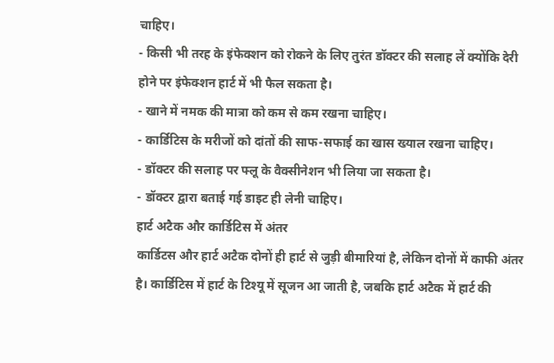चाहिए।
- किसी भी तरह के इंफेक्शन को रोकने के लिए तुरंत डॉक्टर की सलाह लें क्योंकि देरी होने पर इंफेक्शन हार्ट में भी फैल सकता है।
- खाने में नमक की मात्रा को कम से कम रखना चाहिए।
- कार्डिटिस के मरीजों को दांतों की साफ-सफाई का खास ख्याल रखना चाहिए।
- डॉक्टर की सलाह पर फ्लू के वैक्सीनेशन भी लिया जा सकता है।
- डॉक्टर द्वारा बताई गई डाइट ही लेनी चाहिए।
हार्ट अटैक और कार्डिटिस में अंतर
कार्डिटस और हार्ट अटैक दोनों ही हार्ट से जुड़ी बीमारियां है, लेकिन दोनों में काफी अंतर है। कार्डिटिस में हार्ट के टिश्यू में सूजन आ जाती है, जबकि हार्ट अटैक में हार्ट की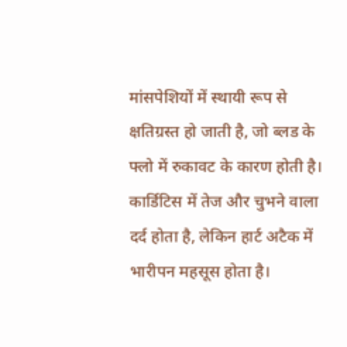मांसपेशियों में स्थायी रूप से क्षतिग्रस्त हो जाती है, जो ब्लड के फ्लो में रुकावट के कारण होती है। कार्डिटिस में तेज और चुभने वाला दर्द होता है, लेकिन हार्ट अटैक में भारीपन महसूस होता है।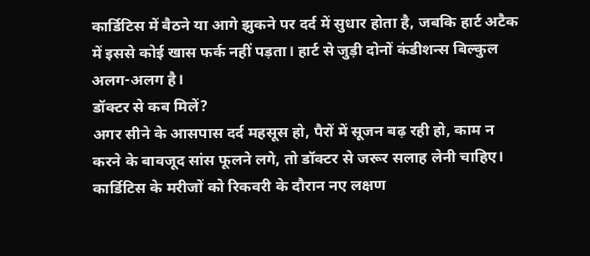कार्डिटिस में बैठने या आगे झुकने पर दर्द में सुधार होता है, जबकि हार्ट अटैक में इससे कोई खास फर्क नहीं पड़ता। हार्ट से जुड़ी दोनों कंडीशन्स बिल्कुल अलग-अलग है।
डॉक्टर से कब मिलें?
अगर सीने के आसपास दर्द महसूस हो, पैरों में सूजन बढ़ रही हो, काम न करने के बावजूद सांस फूलने लगे, तो डॉक्टर से जरूर सलाह लेनी चाहिए। कार्डिटिस के मरीजों को रिकवरी के दौरान नए लक्षण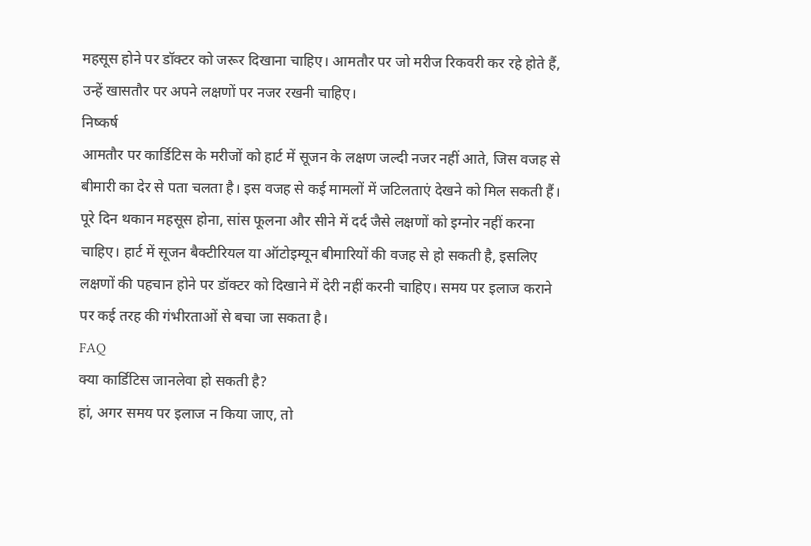महसूस होने पर डॉक्टर को जरूर दिखाना चाहिए। आमतौर पर जो मरीज रिकवरी कर रहे होते हैं, उन्हें खासतौर पर अपने लक्षणों पर नजर रखनी चाहिए।
निष्कर्ष
आमतौर पर कार्डिटिस के मरीजों को हार्ट में सूजन के लक्षण जल्दी नजर नहीं आते, जिस वजह से बीमारी का देर से पता चलता है। इस वजह से कई मामलों में जटिलताएं देखने को मिल सकती हैं। पूरे दिन थकान महसूस होना, सांस फूलना और सीने में दर्द जैसे लक्षणों को इग्नोर नहीं करना चाहिए। हार्ट में सूजन बैक्टीरियल या ऑटोइम्यून बीमारियों की वजह से हो सकती है, इसलिए लक्षणों की पहचान होने पर डॉक्टर को दिखाने में देरी नहीं करनी चाहिए। समय पर इलाज कराने पर कई तरह की गंभीरताओं से बचा जा सकता है।
FAQ
क्या कार्डिटिस जानलेवा हो सकती है?
हां, अगर समय पर इलाज न किया जाए, तो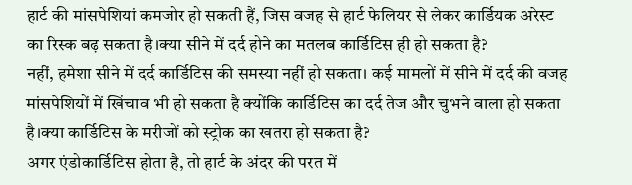हार्ट की मांसपेशियां कमजोर हो सकती हैं, जिस वजह से हार्ट फेलियर से लेकर कार्डियक अरेस्ट का रिस्क बढ़ सकता है।क्या सीने में दर्द होने का मतलब कार्डिटिस ही हो सकता है?
नहीं, हमेशा सीने में दर्द कार्डिटिस की समस्या नहीं हो सकता। कई मामलों में सीने में दर्द की वजह मांसपेशियों में खिंचाव भी हो सकता है क्योंकि कार्डिटिस का दर्द तेज और चुभने वाला हो सकता है।क्या कार्डिटिस के मरीजों को स्ट्रोक का खतरा हो सकता है?
अगर एंडोकार्डिटिस होता है, तो हार्ट के अंदर की परत में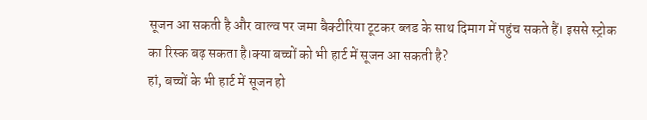सूजन आ सकती है और वाल्व पर जमा बैक्टीरिया टूटकर ब्लड के साथ दिमाग में पहुंच सकते हैं। इससे स्ट्रोक का रिस्क बढ़ सकता है।क्या बच्चों को भी हार्ट में सूजन आ सकती है?
हां, बच्चों के भी हार्ट में सूजन हो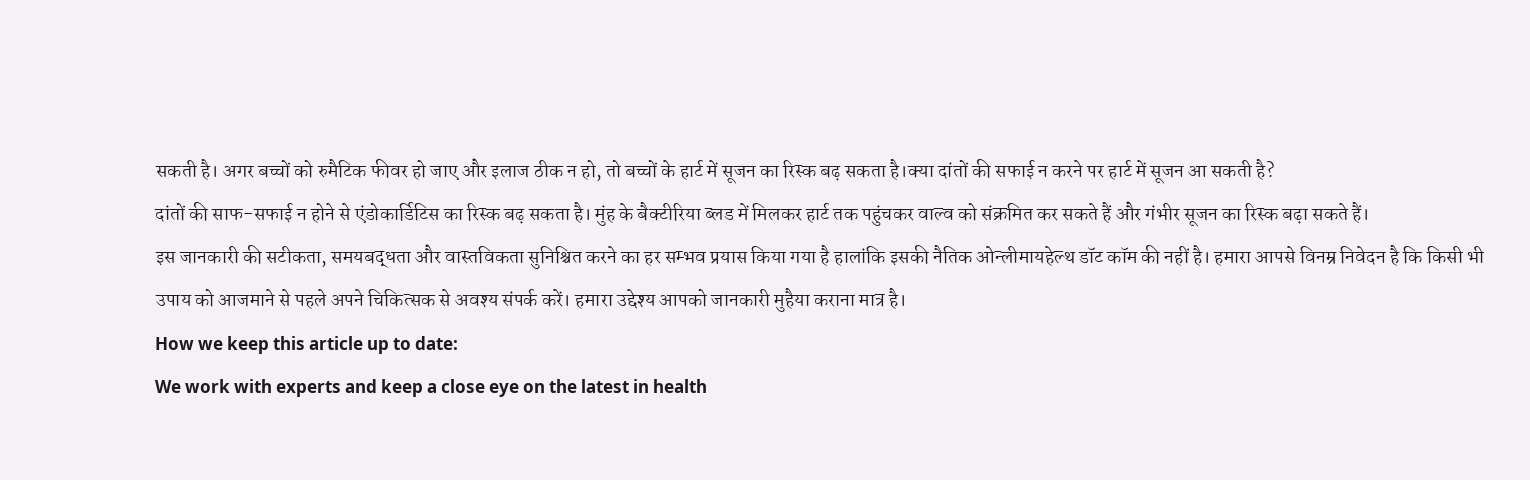सकती है। अगर बच्चों को रुमैटिक फीवर हो जाए और इलाज ठीक न हो, तो बच्चों के हार्ट में सूजन का रिस्क बढ़ सकता है।क्या दांतों की सफाई न करने पर हार्ट में सूजन आ सकती है?
दांतों की साफ-सफाई न होने से एंडोकार्डिटिस का रिस्क बढ़ सकता है। मुंह के बैक्टीरिया ब्लड में मिलकर हार्ट तक पहुंचकर वाल्व को संक्रमित कर सकते हैं और गंभीर सूजन का रिस्क बढ़ा सकते हैं।
इस जानकारी की सटीकता, समयबद्धता और वास्तविकता सुनिश्चित करने का हर सम्भव प्रयास किया गया है हालांकि इसकी नैतिक ओन्लीमायहेल्थ डॉट कॉम की नहीं है। हमारा आपसे विनम्र निवेदन है कि किसी भी उपाय को आजमाने से पहले अपने चिकित्सक से अवश्य संपर्क करें। हमारा उद्देश्य आपको जानकारी मुहैया कराना मात्र है।
How we keep this article up to date:
We work with experts and keep a close eye on the latest in health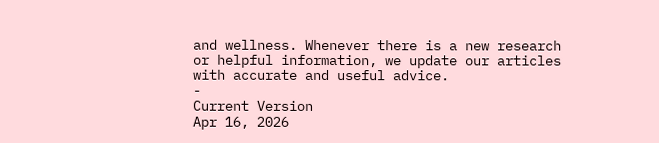and wellness. Whenever there is a new research or helpful information, we update our articles with accurate and useful advice.
-
Current Version
Apr 16, 2026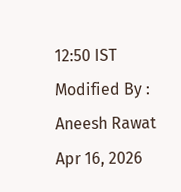12:50 IST
Modified By : Aneesh Rawat Apr 16, 2026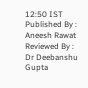12:50 IST
Published By : Aneesh Rawat
Reviewed By : Dr Deebanshu Gupta